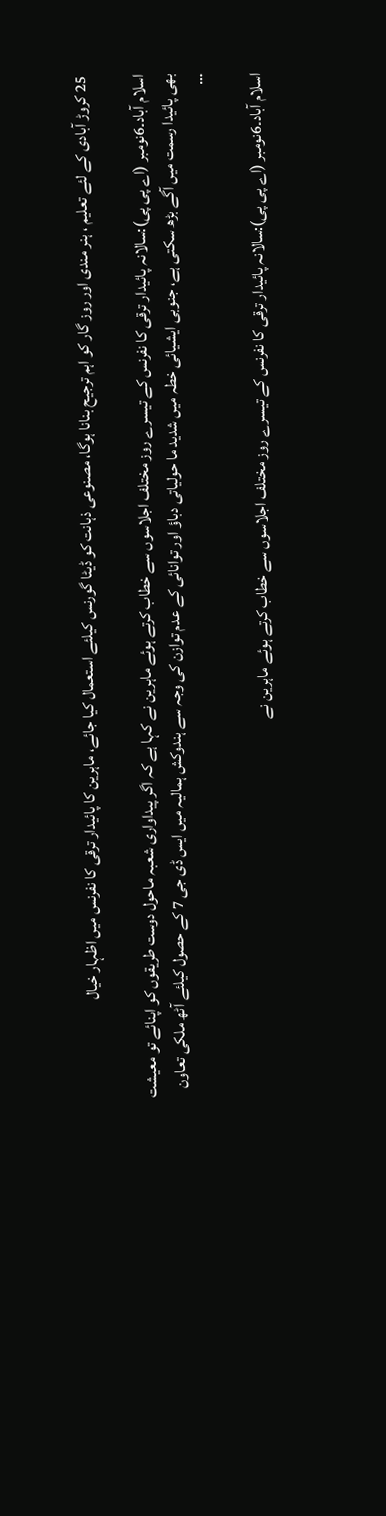25 کروڑ آبادی کے لئے تعلیم ، ہنر مندی اور روز گار کو اہم ترجیح بنانا ہوگا، مصنوعی ذہانت کو ڈیٹا گورنس کیلئے استعمال کیا جائے، ماہرین کا پائیدار ترقی کا نفرنس میں اظہار خیال

اسلام آباد۔6نومبر (اے پی پی):سالانہ پائیدار ترقی کا نفرنس کے تیسرے روز مختلف اجلاسوں سے خطاب کرتے ہوئے ماہرین نے کہا ہے کہ اگر پیداواری شعبہ ماحول دوست طریقوں کو اپنائے تو معیشت بھی پائیدا رسمت میں آگے بڑھ سکتی ہے، جنوبی ایشیائی خطہ میں شدید ما حولیاتی دباؤ اور توانائی کے عدم توازن کی وجہ سے ہندوکش ہمالیہ میں ایس ڈی جی 7 کے حصول کیلئے آٹھ ملکی تعاون …

اسلام آباد۔6نومبر (اے پی پی):سالانہ پائیدار ترقی کا نفرنس کے تیسرے روز مختلف اجلاسوں سے خطاب کرتے ہوئے ماہرین نے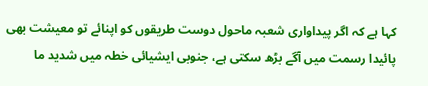کہا ہے کہ اگر پیداواری شعبہ ماحول دوست طریقوں کو اپنائے تو معیشت بھی پائیدا رسمت میں آگے بڑھ سکتی ہے، جنوبی ایشیائی خطہ میں شدید ما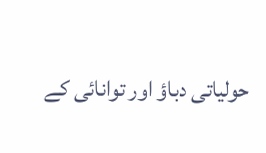حولیاتی دباؤ اور توانائی کے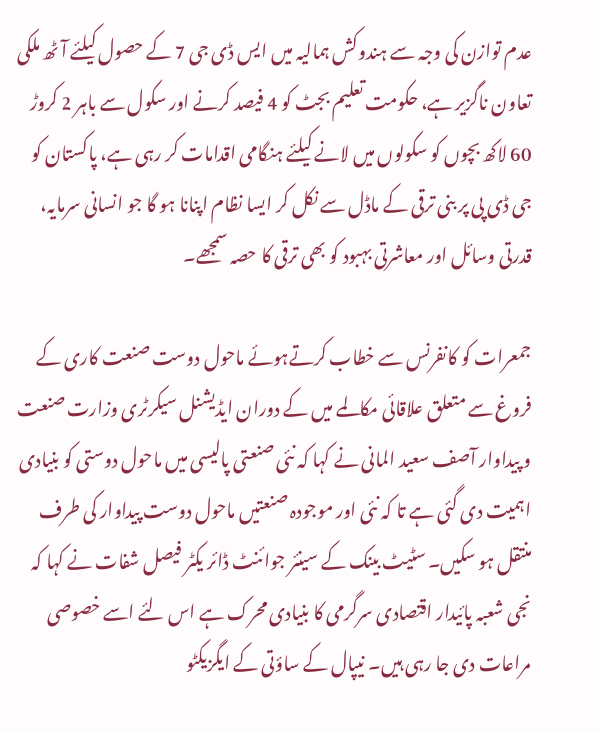عدم توازن کی وجہ سے ہندوکش ہمالیہ میں ایس ڈی جی 7 کے حصول کیلئے آٹھ ملکی تعاون ناگزیر ہے، حکومت تعلیم بجٹ کو 4 فیصد کرنے اور سکول سے باہر 2 کروڑ 60 لاکھ بچوں کو سکولوں میں لانے کیلئے ہنگامی اقدامات کر رہی ہے، پاکستان کو جی ڈی پی پر بنی ترقی کے ماڈل سے نکل کر ایسا نظام اپنانا ہو گا جو انسانی سرمایہ، قدرتی وسائل اور معاشرتی بہبود کو بھی ترقی کا حصہ سمجھے۔

جمعرات کو کانفرنس سے خطاب کرتےہوئے ماحول دوست صنعت کاری کے فروغ سے متعلق علاقائی مکالمے میں کے دوران ایڈیشنل سیکرٹری وزارت صنعت و پیداوار آصف سعید المانی نے کہا کہ نئی صنعتی پالیسی میں ماحول دوستی کو بنیادی اہمیت دی گئی ہے تا کہ نئی اور موجودہ صنعتیں ماحول دوست پیداوار کی طرف منتقل ہو سکیں۔ سٹیٹ بینک کے سینئر جوائنٹ ڈائر یکٹر فیصل شفات نے کہا کہ نجی شعبہ پائیدار اقتصادی سرگرمی کا بنیادی محرک ہے اس لئے اسے خصوصی مراعات دی جا رہی ہیں۔ نیپال کے ساؤتی کے ایگزیکٹو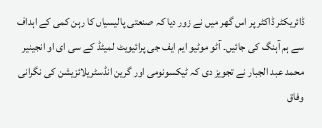ڈائریکٹر ڈاکٹر پر اس گھر میں نے زور دیا کہ صنعتی پالیسیاں کا رہن کمی کے اہداف سے ہم آہنگ کی جائیں۔ آٹو موٹیو ایم ایف جی پرائیویٹ لمیٹڈ کے سی ای او انجینیر محمد عبد الجبار نے تجویز دی کہ ٹیکسونومی اور گرین انڈسٹریلائزیشن کی نگرانی وفاق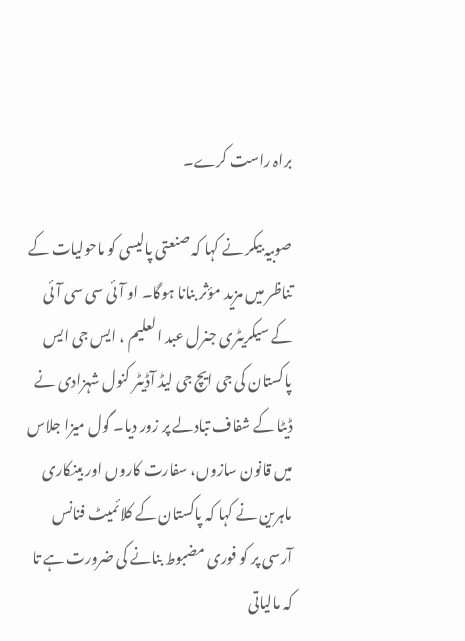براہ راست کرے۔

صوبیہ بیکر نے کہا کہ صنعتی پالیسی کو ماحولیات کے تناظر میں مزید مؤثر بنانا ہوگا۔ او آئی سی سی آئی کے سیکریٹری جنرل عبد العلیم ، ایس جی ایس پاکستان کی جی ایچ جی لیڈ آڈیٹر کنول شہزادی نے ڈیٹا کے شفاف تبادلے پر زور دیا۔ گول میزا جلاس میں قانون سازوں، سفارت کاروں اور بینکاری ماہرین نے کہا کہ پاکستان کے کلائمیٹ فنانس آرسی پر کو فوری مضبوط بنانے کی ضرورت ہے تا کہ مالیاتی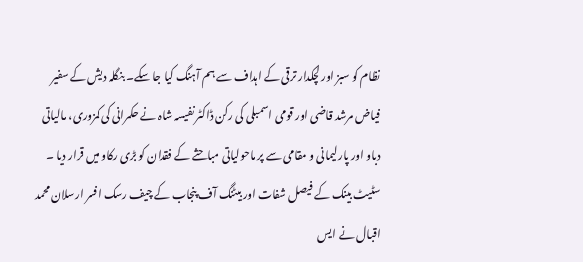نظام کو سبز اور لچکدار ترقی کے اہداف سے ہم آہنگ کیا جا سکے۔ بنگلہ دیش کے سفیر فیاض مرشد قاضی اور قومی اسمبلی کی رکن ڈاکٹر نفیسہ شاہ نے حکمرانی کی کمزوری، مالیاتی دباو اور پارلیمانی و مقامی سے پر ماحولیاتی مباحثے کے فقدان کو بڑی رکاو میں قرار دیا ۔ سٹیٹ بینک کے فیصل شفات اور بیٹنگ آف پنجاب کے چیف رسک افسر ارسلان محمد اقبال نے ایس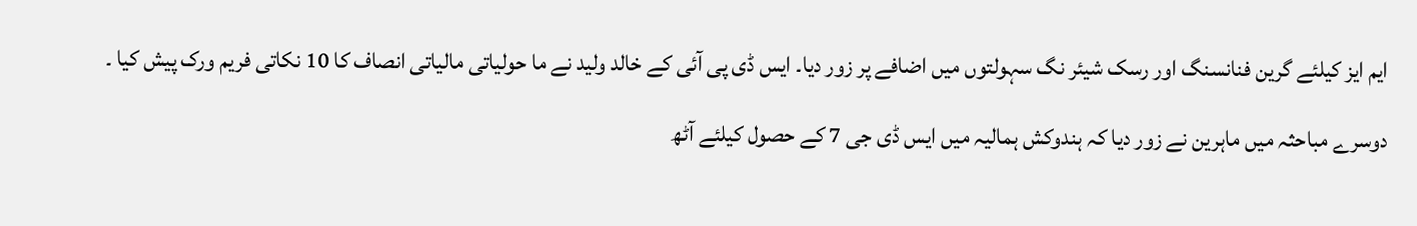ایم ایز کیلئے گرین فنانسنگ اور رسک شیئر نگ سہولتوں میں اضافے پر زور دیا۔ ایس ڈی پی آئی کے خالد ولید نے ما حولیاتی مالیاتی انصاف کا 10 نکاتی فریم ورک پیش کیا ۔

دوسرے مباحثہ میں ماہرین نے زور دیا کہ ہندوکش ہمالیہ میں ایس ڈی جی 7 کے حصول کیلئے آٹھ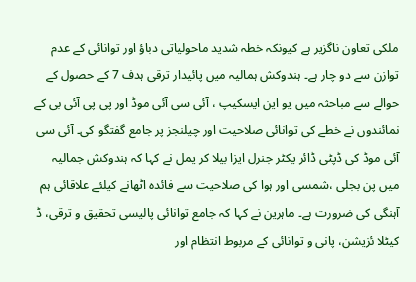ملکی تعاون ناگزیر ہے کیونکہ خطہ شدید ماحولیاتی دباؤ اور توانائی کے عدم توازن سے دو چار ہے۔ ہندوکش ہمالیہ میں پائیدار ترقی ہدف 7 کے حصول کے حوالے سے مباحثہ میں یو این ایسکیپ ، آئی سی آئی موڈ اور پی پی آئی بی کے نمائندوں نے خطے کی توانائی صلاحیت اور چیلنجز پر جامع گفتگو کی۔ آئی سی آئی موڈ کی ڈپٹی ڈائر یکٹر جنرل ایزا بیلا کر یمل نے کہا کہ ہندوکش جمالیہ میں پن بجلی ،شمسی اور ہوا کی صلاحیت سے فائدہ اٹھانے کیلئے علاقائی ہم آہنگی کی ضرورت ہے۔ ماہرین نے کہا کہ جامع توانائی پالیسی تحقیق و ترقی، ڈ کیٹلا ئزیشن، پانی و توانائی کے مربوط انتظام اور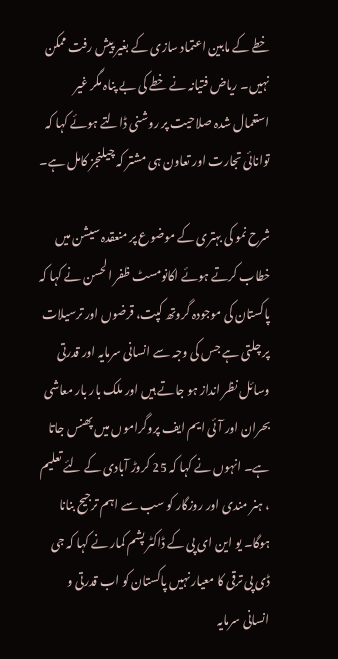خطے کے مابین اعتماد سازی کے بغیر پیش رفت ممکن نہیں۔ ریاض فتیانہ نے خطے کی بے پناہ مگر غیر استعمال شدہ صلاحیت پر روشنی ڈالتے ہوئے کہا کہ توانائی تجارت اور تعاون ہی مشتر کہ چیلنجز کامل ہے۔

شرح نمو کی بہتری کے موضوع پر منعقدہ سیشن میں خطاب کرتے ہوئے اکانومسٹ ظفر الحسن نے کہا کہ پاکستان کی موجودہ گروتھ کپت، قرضوں اور ترسیلات پر چلتی ہے جس کی وجہ سے انسانی سرمایہ اور قدرتی وسائل نظر انداز ہو جاتے ہیں اور ملک بار بار معاشی بحران اور آئی ایم ایف پروگراموں میں پھنس جاتا ہے۔ انہوں نے کہا کہ 25 کروڑ آبادی کے لئے تعلیم ، ہنر مندی اور روزگار کو سب سے اہم ترجیح بنانا ہوگا۔ یو این ای پی کے ڈاکٹر پشم کمار نے کہا کہ جی ڈی پی ترقی کا معیار نہیں پاکستان کو اب قدرتی و انسانی سرمایہ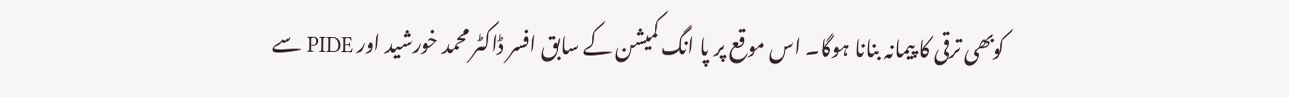کوبھی ترقی کا پیمانہ بنانا ہوگا۔ اس موقع پر پا انگ کمیشن کے سابق افسر ڈاکٹر محمد خورشید اور PIDE سے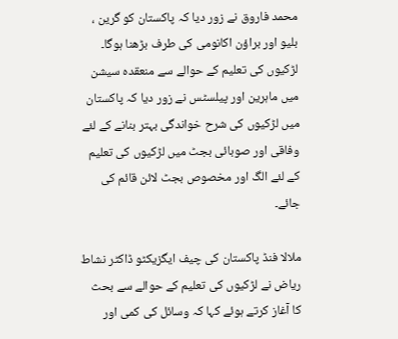محمد فاروق نے زور دیا کہ پاکستان کو گرین ، بلیو اور براؤن اکانومی کی طرف بڑھنا ہوگا۔ لڑکیوں کی تعلیم کے حوالے سے منعقدہ سیشن میں ماہرین اور پیلسٹس نے زور دیا کہ پاکستان میں لڑکیوں کی شرح خواندگی بہتر بنانے کے لئے وفاقی اور صوبائی بجٹ میں لڑکیوں کی تعلیم کے لئے الگ اور مخصوص بجٹ لائن قائم کی جائے۔

ملالا فنڈ پاکستان کی چیف ایگزیکٹو ڈاکٹر نشاط ریاض نے لڑکیوں کی تعلیم کے حوالے سے بحث کا آغاز کرتے ہوئے کہا کہ وسائل کی کمی اور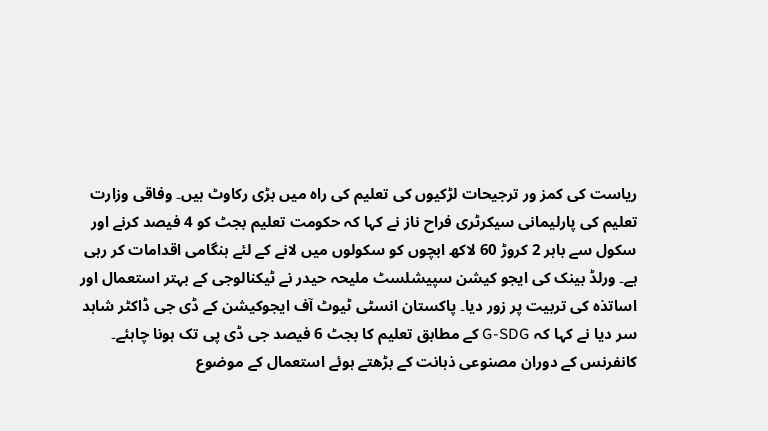ریاست کی کمز ور ترجیحات لڑکیوں کی تعلیم کی راہ میں بڑی رکاوٹ ہیں۔ وفاقی وزارت تعلیم کی پارلیمانی سیکرٹری فراح ناز نے کہا کہ حکومت تعلیم بجٹ کو 4 فیصد کرنے اور سکول سے باہر 2 کروڑ 60 لاکھ ابچوں کو سکولوں میں لانے کے لئے ہنگامی اقدامات کر رہی ہے۔ ورلڈ بینک کی ایجو کیشن سپیشلسٹ ملیحہ حیدر نے ٹیکنالوجی کے بہتر استعمال اور اساتذہ کی تربیت پر زور دیا۔ پاکستان انسٹی ٹیوٹ آف ایجوکیشن کے ڈی جی ڈاکٹر شاہد سر دیا نے کہا کہ G-SDG کے مطابق تعلیم کا بجٹ 6 فیصد جی ڈی پی تک ہونا چاہئے۔ کانفرنس کے دوران مصنوعی ذہانت کے بڑھتے ہوئے استعمال کے موضوع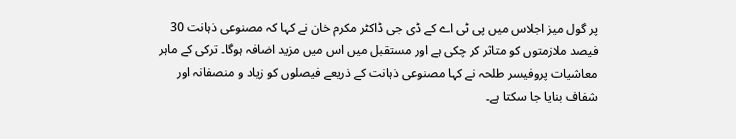پر گول میز اجلاس میں پی ٹی اے کے ڈی جی ڈاکٹر مکرم خان نے کہا کہ مصنوعی ذہانت 30 فیصد ملازمتوں کو متاثر کر چکی ہے اور مستقبل میں اس میں مزید اضافہ ہوگا۔ ترکی کے ماہر معاشیات پروفیسر طلحہ نے کہا مصنوعی ذہانت کے ذریعے فیصلوں کو زیاد و منصفانہ اور شفاف بنایا جا سکتا ہے۔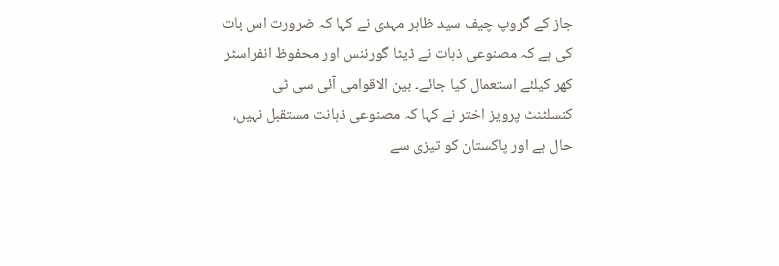جاز کے گروپ چیف سید ظاہر مہدی نے کہا کہ ضرورت اس بات کی ہے کہ مصنوعی ذہات نے ڈیٹا گورننس اور محفوظ انفراسٹر کھر کیلئے استعمال کیا جائے۔ بین الاقوامی آئی سی ٹی کنسلٹنٹ پرویز اختر نے کہا کہ مصنوعی ذہانت مستقبل نہیں، حال ہے اور پاکستان کو تیزی سے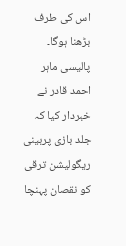اس کی طرف بڑھنا ہوگا۔ پالیسی ماہر احمد قادر نے خبردار کیا کہ جلد بازی پربینی ریگولیشن ترقی کو نقصان پہنچا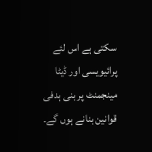سکتی ہے اس لئے پرائیویسی اور ڈیٹا مینجمنٹ پر بنی ہدفی قوانین بنانے ہوں گے۔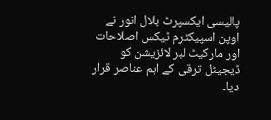پالیسی ایکسپرٹ بلال انور نے اوپن اسپیکٹرم ٹیکس اصلاحات اور مارکیٹ لبر لائزیشن کو ڈیجیٹل ترقی کے اہم عناصر قرار دیا۔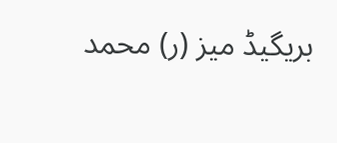بریگیڈ میز (ر) محمد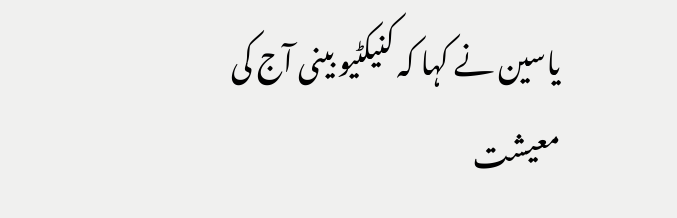یاسین نے کہا کہ کنیکٹیو بینی آج کی معیشت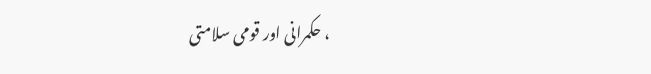، حکمرانی اور قومی سلامتی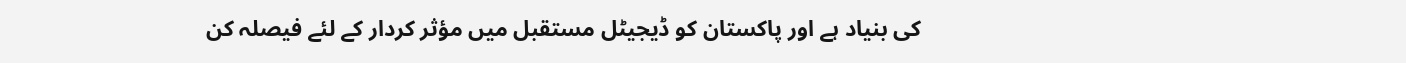کی بنیاد ہے اور پاکستان کو ڈیجیٹل مستقبل میں مؤثر کردار کے لئے فیصلہ کن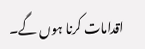اقدامات کرنا ہوں گے۔